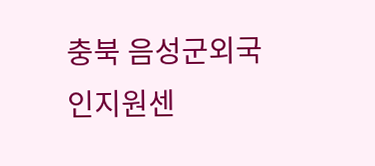충북 음성군외국인지원센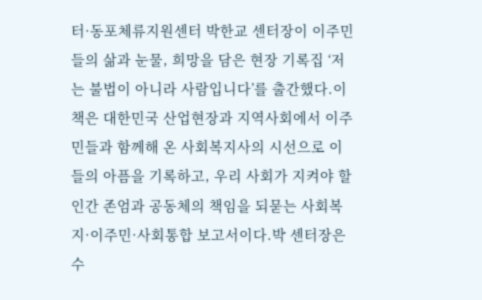터·동포체류지원센터 박한교 센터장이 이주민들의 삶과 눈물, 희망을 담은 현장 기록집 ‘저는 불법이 아니라 사람입니다’를 출간했다.이 책은 대한민국 산업현장과 지역사회에서 이주민들과 함께해 온 사회복지사의 시선으로 이들의 아픔을 기록하고, 우리 사회가 지켜야 할 인간 존엄과 공동체의 책임을 되묻는 사회복지·이주민·사회통합 보고서이다.박 센터장은 수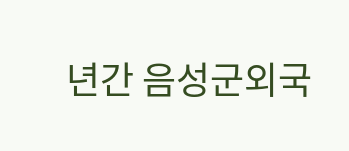년간 음성군외국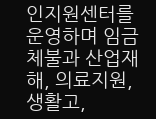인지원센터를 운영하며 임금체불과 산업재해, 의료지원, 생활고,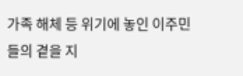가족 해체 등 위기에 놓인 이주민들의 곁을 지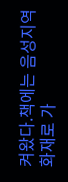켜왔다.책에는 음성지역 화재로 가